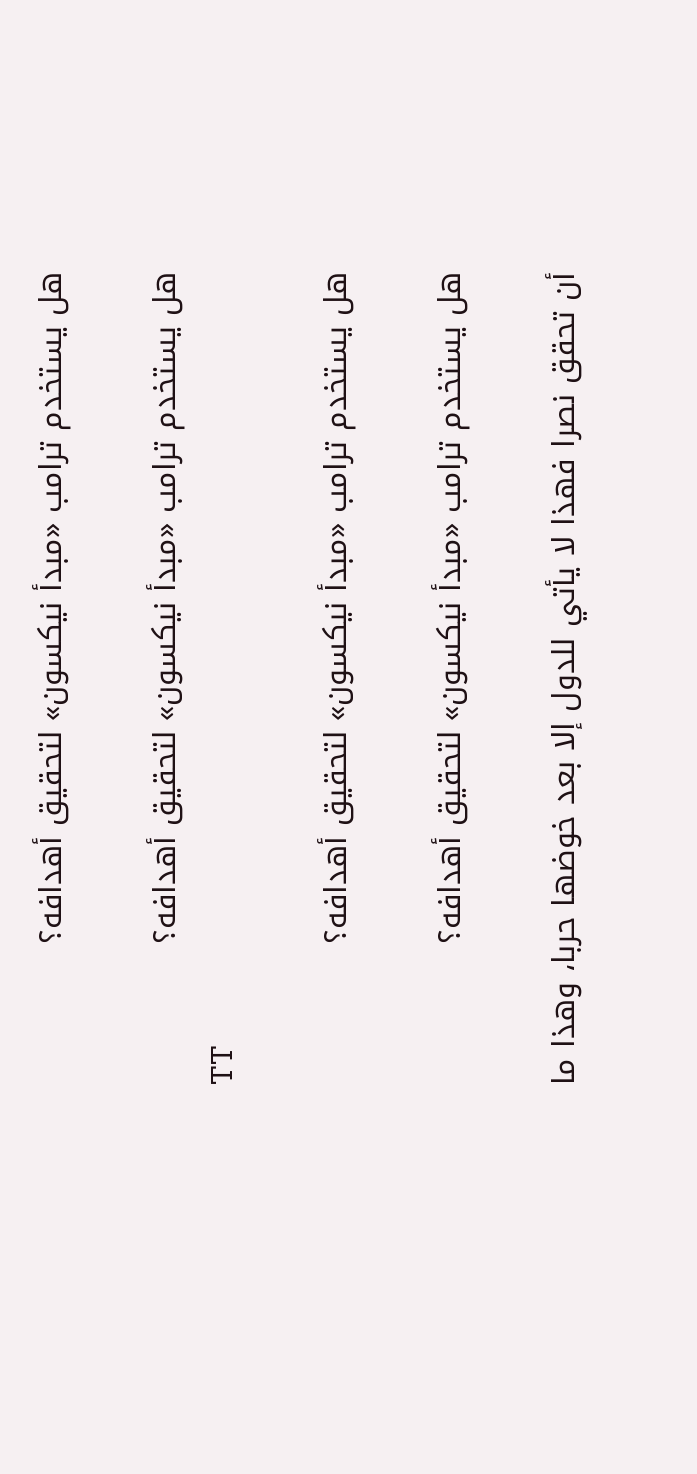هل يستخدم ترامب «مبدأ نيكسون» لتحقيق أهدافه؟

هل يستخدم ترامب «مبدأ نيكسون» لتحقيق أهدافه؟
TT

هل يستخدم ترامب «مبدأ نيكسون» لتحقيق أهدافه؟

هل يستخدم ترامب «مبدأ نيكسون» لتحقيق أهدافه؟

أن تحقق نصرا فهذا لا يأتي للدول إلا بعد خوضها حربا، وهذا ما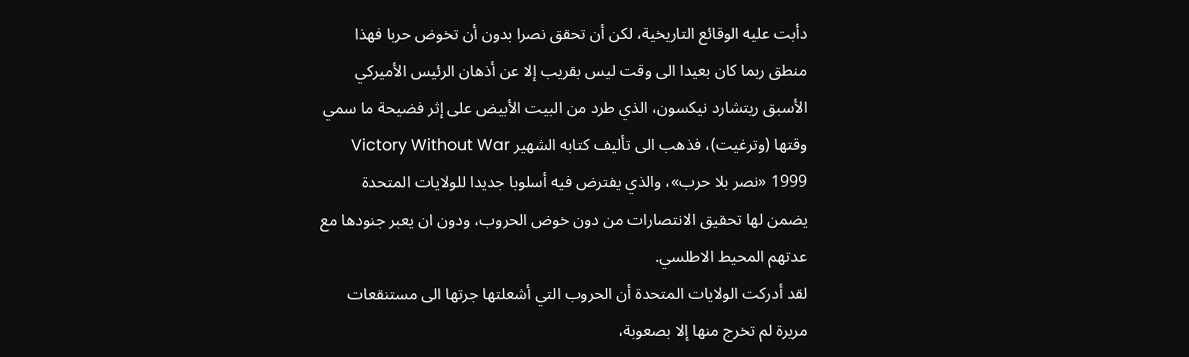دأبت عليه الوقائع التاريخية، لكن أن تحقق نصرا بدون أن تخوض حربا فهذا منطق ربما كان بعيدا الى وقت ليس بقريب إلا عن أذهان الرئيس الأميركي الأسبق ريتشارد نيكسون، الذي طرد من البيت الأبيض على إثر فضيحة ما سمي وقتها (وترغيت)، فذهب الى تأليف كتابه الشهير Victory Without War 1999 «نصر بلا حرب»، والذي يفترض فيه أسلوبا جديدا للولايات المتحدة يضمن لها تحقيق الانتصارات من دون خوض الحروب، ودون ان يعبر جنودها مع عدتهم المحيط الاطلسي.
لقد أدركت الولايات المتحدة أن الحروب التي أشعلتها جرتها الى مستنقعات مريرة لم تخرج منها إلا بصعوبة،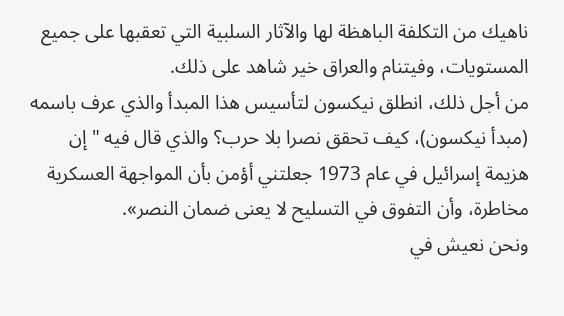ناهيك من التكلفة الباهظة لها والآثار السلبية التي تعقبها على جميع المستويات، وفيتنام والعراق خير شاهد على ذلك.
من أجل ذلك، انطلق نيكسون لتأسيس هذا المبدأ والذي عرف باسمه (مبدأ نيكسون)، كيف تحقق نصرا بلا حرب؟ والذي قال فيه "إن هزيمة إسرائيل في عام 1973 جعلتني أؤمن بأن المواجهة العسكرية مخاطرة، وأن التفوق في التسليح لا يعنى ضمان النصر».
ونحن نعيش في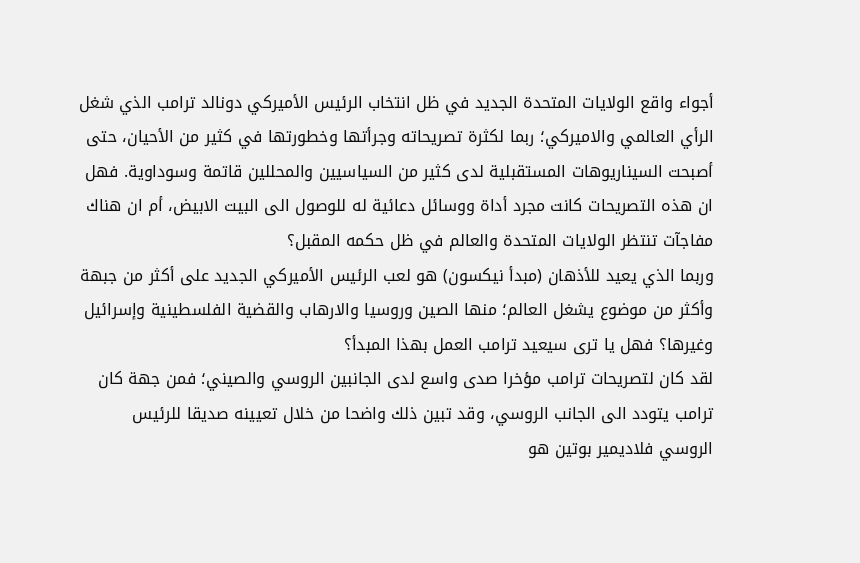أجواء واقع الولايات المتحدة الجديد في ظل انتخاب الرئيس الأميركي دونالد ترامب الذي شغل الرأي العالمي والاميركي؛ ربما لكثرة تصريحاته وجرأتها وخطورتها في كثير من الأحيان، حتى أصبحت السيناريوهات المستقبلية لدى كثير من السياسيين والمحللين قاتمة وسوداوية. فهل ان هذه التصريحات كانت مجرد أداة ووسائل دعائية له للوصول الى البيت الابيض، أم ان هناك مفاجآت تنتظر الولايات المتحدة والعالم في ظل حكمه المقبل؟
وربما الذي يعيد للأذهان (مبدأ نيكسون) هو لعب الرئيس الأميركي الجديد على أكثر من جبهة وأكثر من موضوع يشغل العالم؛ منها الصين وروسيا والارهاب والقضية الفلسطينية وإسرائيل وغيرها؟ فهل يا ترى سيعيد ترامب العمل بهذا المبدأ؟
لقد كان لتصريحات ترامب مؤخرا صدى واسع لدى الجانبين الروسي والصيني؛ فمن جهة كان ترامب يتودد الى الجانب الروسي، وقد تبين ذلك واضحا من خلال تعيينه صديقا للرئيس الروسي فلاديمير بوتين هو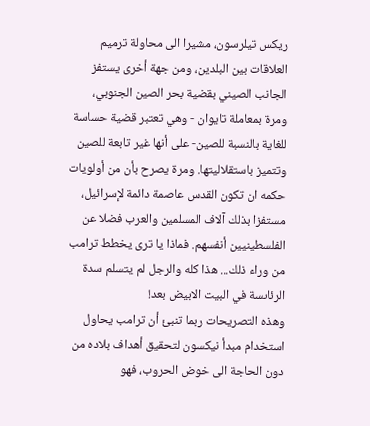ريكس تيلرسون، مشيرا الى محاولة ترميم العلاقات بين البلدين، ومن جهة أخرى يستفز الجانب الصيني بقضية بحر الصين الجنوبي، ومرة بمعاملة تايوان - وهي تعتبر قضية حساسة للغاية بالنسبة للصين- على أنها غير تابعة للصين وتتميز باستقلاليتها. ومرة يصرح بأن من أولويات حكمه ان تكون القدس عاصمة دائمة لإسرائيل، مستفزا بذلك آلاف المسلمين والعرب فضلا عن الفلسطينيين أنفسهم. فماذا يا ترى يخطط ترامب من وراء ذلك... هذا كله والرجل لم يتسلم سدة الرئاىسة في البيت الابيض بعد!
وهذه التصريحات ربما تنبئ أن ترامب يحاول استخدام مبدأ نيكسون لتحقيق أهداف بلاده من دون الحاجة الى خوض الحروب، فهو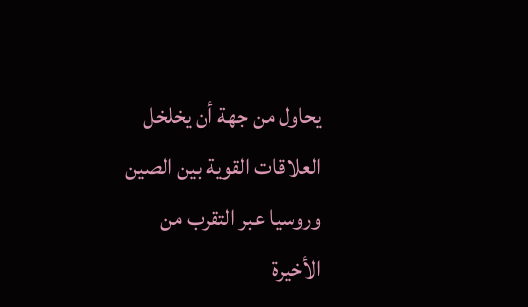يحاول من جهة أن يخلخل العلاقات القوية بين الصين وروسيا عبر التقرب من الأخيرة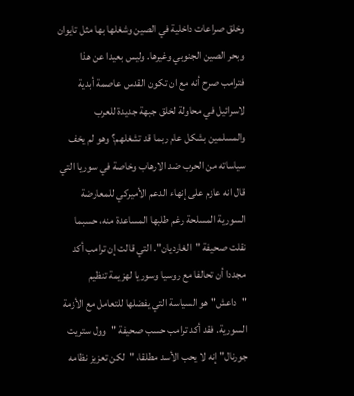وخلق صراعات داخلية في الصين وشغلها بها مثل تايوان وبحر الصين الجنوبي وغيرها. وليس بعيدا عن هذا فترامب صرح أنه مع ان تكون القدس عاصمة أبدية لاسرائيل في محاولة لخلق جبهة جديدة للعرب والمسلمين بشكل عام ربما قد تشغلهم؟ وهو لم يخف سياساته من الحرب ضد الارهاب وخاصة في سوريا التي قال انه عازم على إنهاء الدعم الأميركي للمعارضة السورية المسلحة رغم طلبها المساعدة منه، حسبما نقلت صحيفة "الغارديان". التي قالت إن ترامب أكد مجددا أن تحالفا مع روسيا وسوريا لهزيمة تنظيم "داعش" هو السياسة التي يفضلها للتعامل مع الأزمة السورية. فقد أكد ترامب حسب صحيفة "وول ستريت جورنال" إنه لا يحب الأسد مطلقا، "لكن تعزيز نظامه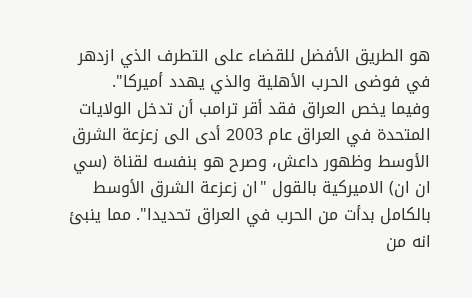هو الطريق الأفضل للقضاء على التطرف الذي ازدهر في فوضى الحرب الأهلية والذي يهدد أميركا".
وفيما يخص العراق فقد أقر ترامب أن تدخل الولايات المتحدة في العراق عام 2003 أدى الى زعزعة الشرق الأوسط وظهور داعش، وصرح هو بنفسه لقناة (سي ان ان) الاميركية بالقول "ان زعزعة الشرق الأوسط بالكامل بدأت من الحرب في العراق تحديدا". مما ينبئ انه من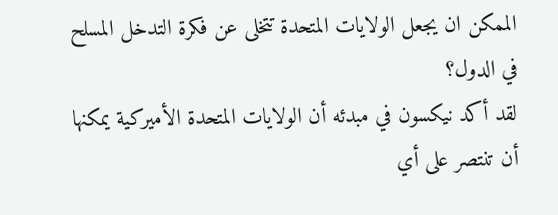الممكن ان يجعل الولايات المتحدة تتخلى عن فكرة التدخل المسلح في الدول؟
لقد أكد نيكسون في مبدئه أن الولايات المتحدة الأميركية يمكنها أن تنتصر على أي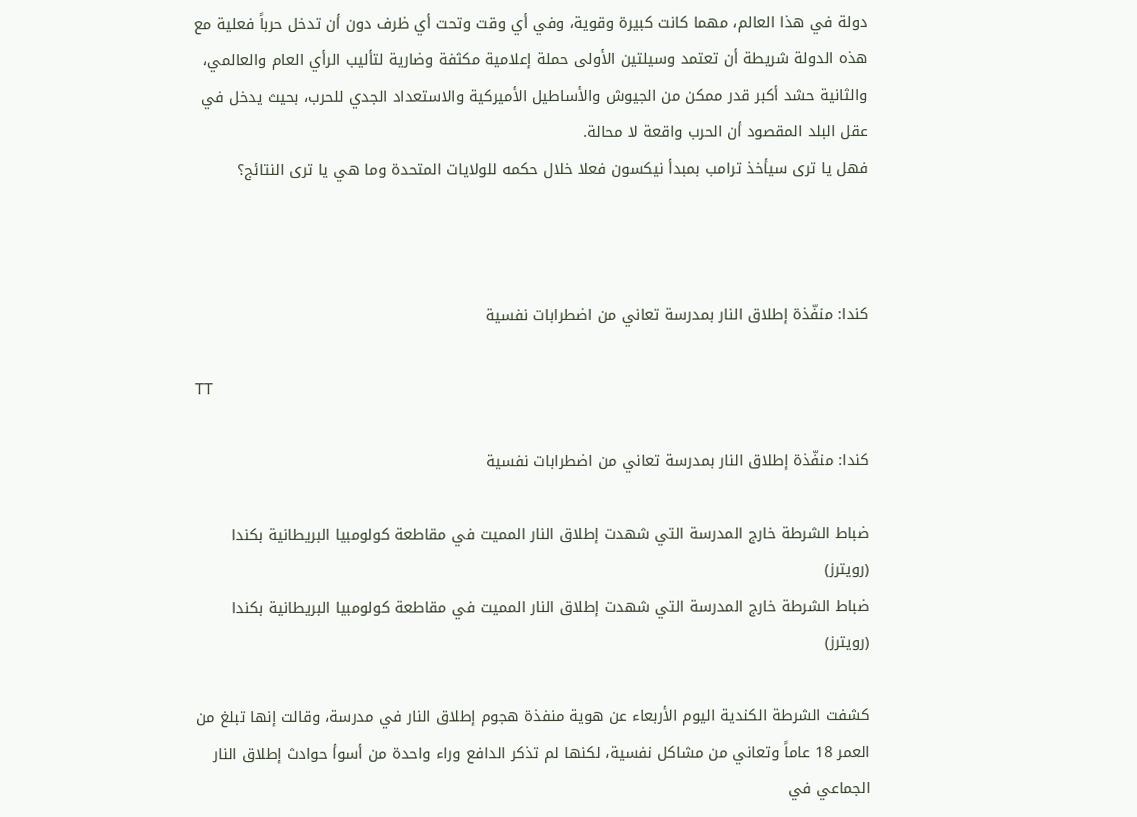دولة في هذا العالم، مهما كانت كبيرة وقوية، وفي أي وقت وتحت أي ظرف دون أن تدخل حرباً فعلية مع هذه الدولة شريطة أن تعتمد وسيلتين الأولى حملة إعلامية مكثفة وضارية لتأليب الرأي العام والعالمي، والثانية حشد أكبر قدر ممكن من الجيوش والأساطيل الأميركية والاستعداد الجدي للحرب، بحيث يدخل في عقل البلد المقصود أن الحرب واقعة لا محالة.
فهل يا ترى سيأخذ ترامب بمبدأ نيكسون فعلا خلال حكمه للولايات المتحدة وما هي يا ترى النتائج؟



كندا: منفّذة إطلاق النار بمدرسة تعاني من اضطرابات نفسية

TT

كندا: منفّذة إطلاق النار بمدرسة تعاني من اضطرابات نفسية

ضباط الشرطة خارج المدرسة التي شهدت إطلاق النار المميت في مقاطعة كولومبيا البريطانية بكندا (رويترز)
ضباط الشرطة خارج المدرسة التي شهدت إطلاق النار المميت في مقاطعة كولومبيا البريطانية بكندا (رويترز)

كشفت الشرطة الكندية اليوم الأربعاء عن هوية منفذة هجوم إطلاق النار في مدرسة، وقالت إنها تبلغ من العمر 18 عاماً وتعاني من مشاكل نفسية، لكنها لم تذكر الدافع وراء واحدة من أسوأ حوادث إطلاق النار الجماعي في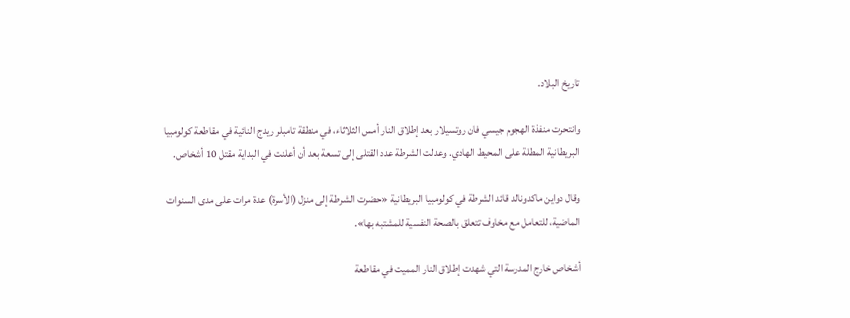تاريخ البلاد.

وانتحرت منفذة الهجوم جيسي فان روتسيلار بعد إطلاق النار أمس الثلاثاء، في منطقة تامبلر ريدج النائية في مقاطعة كولومبيا البريطانية المطلة على المحيط الهادي. وعدلت الشرطة عدد القتلى إلى تسعة بعد أن أعلنت في البداية مقتل 10 أشخاص.

وقال دواين ماكدونالد قائد الشرطة في كولومبيا البريطانية «حضرت الشرطة إلى منزل (الأسرة) عدة مرات على مدى السنوات الماضية، للتعامل مع مخاوف تتعلق بالصحة النفسية للمشتبه بها».

أشخاص خارج المدرسة التي شهدت إطلاق النار المميت في مقاطعة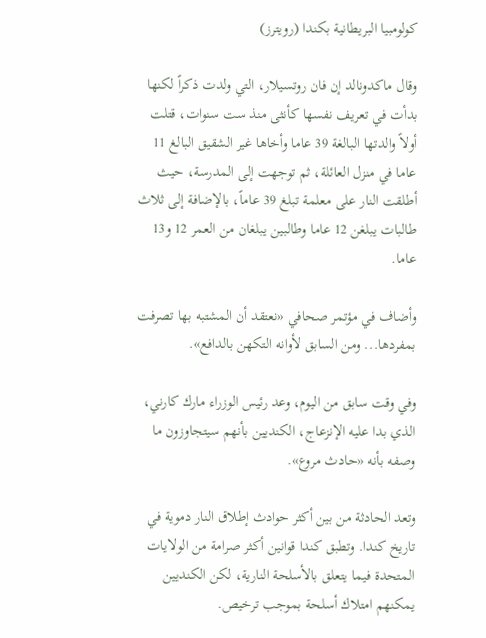كولومبيا البريطانية بكندا (رويترز)

وقال ماكدونالد إن فان روتسيلار، التي ولدت ذكراً لكنها بدأت في تعريف نفسها كأنثى منذ ست سنوات، قتلت أولاً والدتها البالغة 39 عاما وأخاها غير الشقيق البالغ 11 عاما في منزل العائلة، ثم توجهت إلى المدرسة، حيث أطلقت النار على معلمة تبلغ 39 عاماً، بالإضافة إلى ثلاث طالبات يبلغن 12 عاما وطالبين يبلغان من العمر 12 و13 عاما.

وأضاف في مؤتمر صحافي «نعتقد أن المشتبه بها تصرفت بمفردها... ومن السابق لأوانه التكهن بالدافع».

وفي وقت سابق من اليوم، وعد رئيس الوزراء مارك كارني، الذي بدا عليه الإنزعاج، الكنديين بأنهم سيتجاوزون ما وصفه بأنه «حادث مروع».

وتعد الحادثة من بين أكثر حوادث إطلاق النار دموية في تاريخ كندا. وتطبق كندا قوانين أكثر صرامة من الولايات المتحدة فيما يتعلق بالأسلحة النارية، لكن الكنديين يمكنهم امتلاك أسلحة بموجب ترخيص.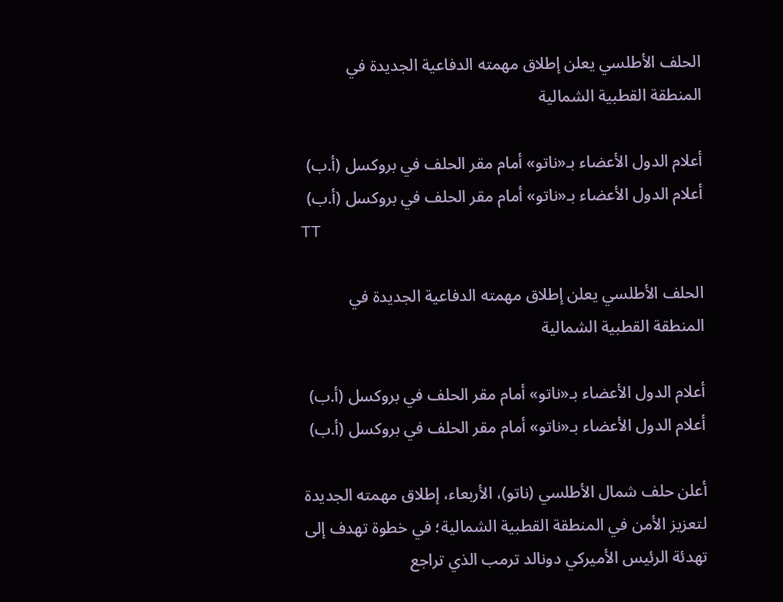الحلف الأطلسي يعلن إطلاق مهمته الدفاعية الجديدة في المنطقة القطبية الشمالية

أعلام الدول الأعضاء بـ«ناتو» أمام مقر الحلف في بروكسل (أ.ب)
أعلام الدول الأعضاء بـ«ناتو» أمام مقر الحلف في بروكسل (أ.ب)
TT

الحلف الأطلسي يعلن إطلاق مهمته الدفاعية الجديدة في المنطقة القطبية الشمالية

أعلام الدول الأعضاء بـ«ناتو» أمام مقر الحلف في بروكسل (أ.ب)
أعلام الدول الأعضاء بـ«ناتو» أمام مقر الحلف في بروكسل (أ.ب)

أعلن حلف شمال الأطلسي (ناتو)، الأربعاء، إطلاق مهمته الجديدة لتعزيز الأمن في المنطقة القطبية الشمالية؛ في خطوة تهدف إلى تهدئة الرئيس الأميركي دونالد ترمب الذي تراجع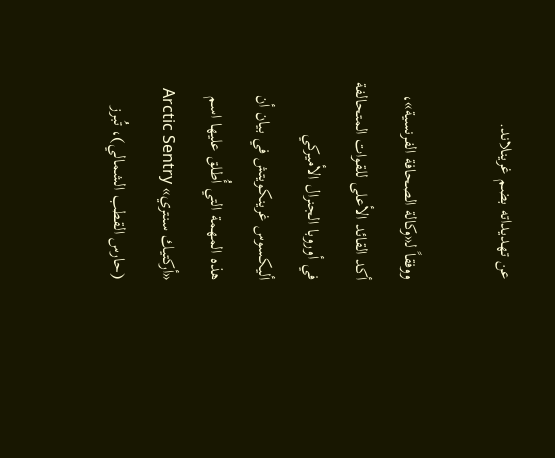عن تهديداته بضم غرينلاند.

ووفقاً لـ«وكالة الصحافة الفرنسية»، أكد القائد الأعلى للقوات المتحالفة في أوروبا الجنرال الأميركي أليكسوس غرينكويتش في بيان أن هذه المهمة التي أُطلق عليها اسم «أركتيك سنتري» Arctic Sentry (حارس القطب الشمالي)، تُبرز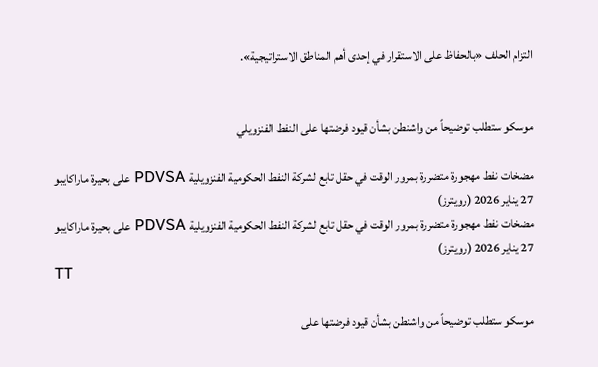التزام الحلف «بالحفاظ على الاستقرار في إحدى أهم المناطق الاستراتيجية».


موسكو ستطلب توضيحاً من واشنطن بشأن قيود فرضتها على النفط الفنزويلي

مضخات نفط مهجورة متضررة بمرور الوقت في حقل تابع لشركة النفط الحكومية الفنزويلية PDVSA على بحيرة ماراكايبو 27 يناير 2026 (رويترز)
مضخات نفط مهجورة متضررة بمرور الوقت في حقل تابع لشركة النفط الحكومية الفنزويلية PDVSA على بحيرة ماراكايبو 27 يناير 2026 (رويترز)
TT

موسكو ستطلب توضيحاً من واشنطن بشأن قيود فرضتها على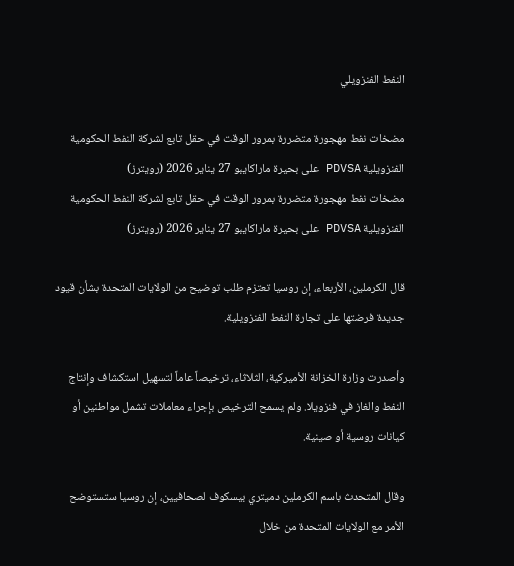النفط الفنزويلي

مضخات نفط مهجورة متضررة بمرور الوقت في حقل تابع لشركة النفط الحكومية الفنزويلية PDVSA على بحيرة ماراكايبو 27 يناير 2026 (رويترز)
مضخات نفط مهجورة متضررة بمرور الوقت في حقل تابع لشركة النفط الحكومية الفنزويلية PDVSA على بحيرة ماراكايبو 27 يناير 2026 (رويترز)

قال الكرملين، الأربعاء، إن روسيا تعتزم طلب توضيح من الولايات المتحدة بشأن قيود جديدة فرضتها على تجارة النفط الفنزويلية.

وأصدرت وزارة الخزانة الأميركية، الثلاثاء، ترخيصاً عاماً لتسهيل استكشاف وإنتاج النفط والغاز في فنزويلا. ولم يسمح الترخيص بإجراء معاملات تشمل مواطنين أو كيانات روسية أو صينية.

وقال المتحدث باسم الكرملين دميتري بيسكوف لصحافيين، إن روسيا ستستوضح الأمر مع الولايات المتحدة من خلال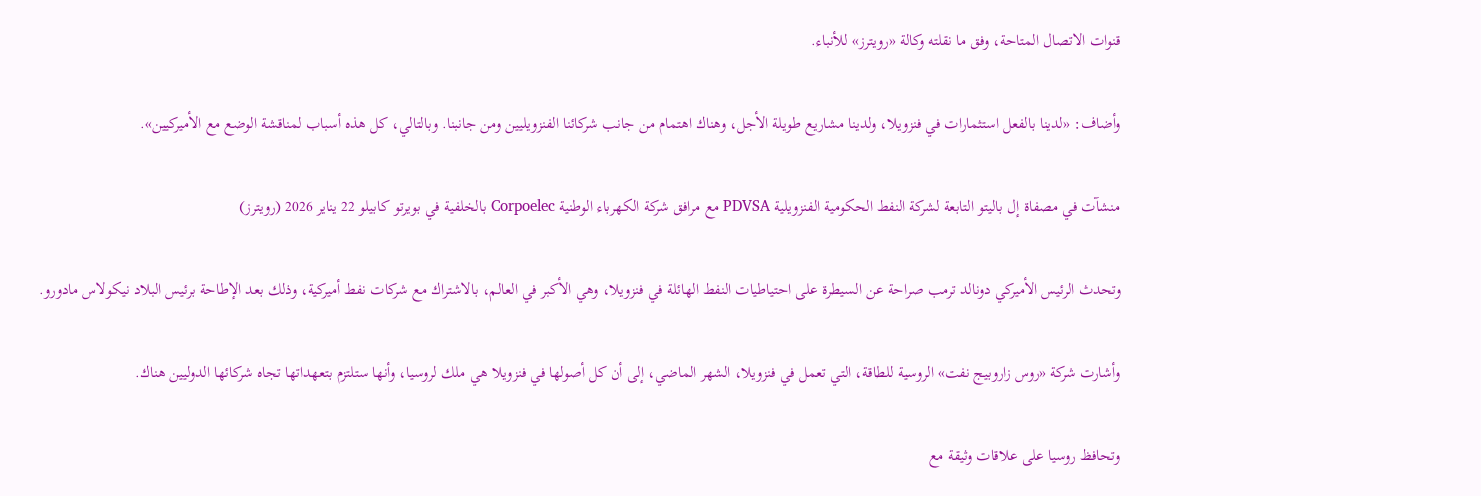قنوات الاتصال المتاحة، وفق ما نقلته وكالة «رويترز» للأنباء.

وأضاف: «لدينا بالفعل استثمارات في فنزويلا، ولدينا مشاريع طويلة الأجل، وهناك اهتمام من جانب شركائنا الفنزويليين ومن جانبنا. وبالتالي، كل هذه أسباب لمناقشة الوضع مع الأميركيين».

منشآت في مصفاة إل باليتو التابعة لشركة النفط الحكومية الفنزويلية PDVSA مع مرافق شركة الكهرباء الوطنية Corpoelec بالخلفية في بويرتو كابيلو 22 يناير 2026 (رويترز)

وتحدث الرئيس الأميركي دونالد ترمب صراحة عن السيطرة على احتياطيات النفط الهائلة في فنزويلا، وهي الأكبر في العالم، بالاشتراك مع شركات نفط أميركية، وذلك بعد الإطاحة برئيس البلاد نيكولاس مادورو.

وأشارت شركة «روس زاروبيج نفت» الروسية للطاقة، التي تعمل في فنزويلا، الشهر الماضي، إلى أن كل أصولها في فنزويلا هي ملك لروسيا، وأنها ستلتزم بتعهداتها تجاه شركائها الدوليين هناك.

وتحافظ روسيا على علاقات وثيقة مع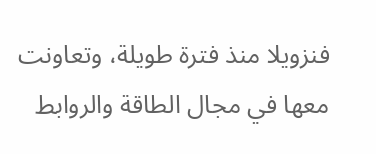فنزويلا منذ فترة طويلة، وتعاونت معها في مجال الطاقة والروابط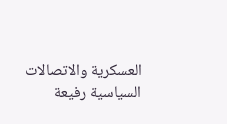العسكرية والاتصالات السياسية رفيعة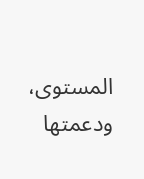المستوى، ودعمتها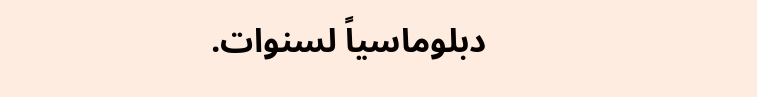دبلوماسياً لسنوات.